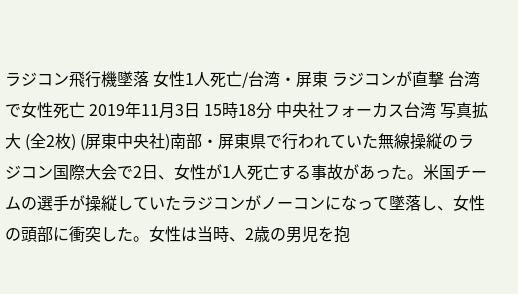ラジコン飛行機墜落 女性1人死亡/台湾・屏東 ラジコンが直撃 台湾で女性死亡 2019年11月3日 15時18分 中央社フォーカス台湾 写真拡大 (全2枚) (屏東中央社)南部・屏東県で行われていた無線操縦のラジコン国際大会で2日、女性が1人死亡する事故があった。米国チームの選手が操縦していたラジコンがノーコンになって墜落し、女性の頭部に衝突した。女性は当時、2歳の男児を抱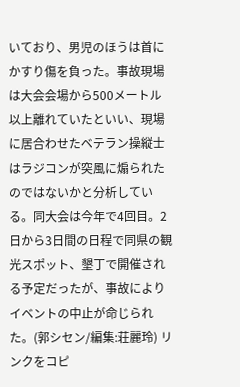いており、男児のほうは首にかすり傷を負った。事故現場は大会会場から500メートル以上離れていたといい、現場に居合わせたベテラン操縦士はラジコンが突風に煽られたのではないかと分析している。同大会は今年で4回目。2日から3日間の日程で同県の観光スポット、墾丁で開催される予定だったが、事故によりイベントの中止が命じられた。(郭シセン/編集:荘麗玲) リンクをコピ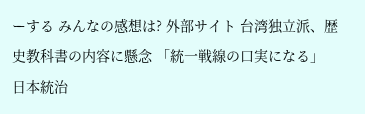ーする みんなの感想は? 外部サイト 台湾独立派、歴史教科書の内容に懸念 「統一戦線の口実になる」 日本統治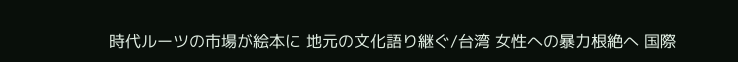時代ルーツの市場が絵本に 地元の文化語り継ぐ/台湾 女性への暴力根絶へ 国際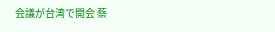会議が台湾で開会 蔡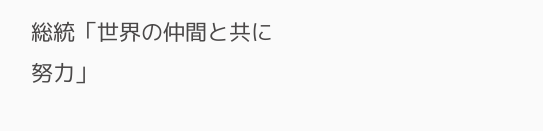総統「世界の仲間と共に努力」